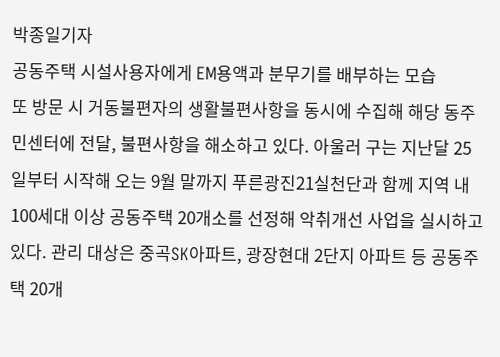박종일기자
공동주택 시설사용자에게 EM용액과 분무기를 배부하는 모습
또 방문 시 거동불편자의 생활불편사항을 동시에 수집해 해당 동주민센터에 전달, 불편사항을 해소하고 있다. 아울러 구는 지난달 25일부터 시작해 오는 9월 말까지 푸른광진21실천단과 함께 지역 내 100세대 이상 공동주택 20개소를 선정해 악취개선 사업을 실시하고 있다. 관리 대상은 중곡SK아파트, 광장현대 2단지 아파트 등 공동주택 20개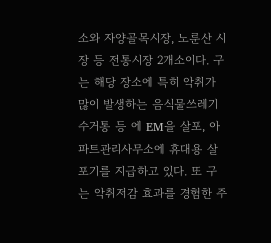소와 자양골목시장, 노룬산 시장 등 전통시장 2개소이다. 구는 해당 장소에 특히 악취가 많이 발생하는 음식물쓰레기 수거통 등 에 EM을 살포, 아파트관리사무소에 휴대용 살포기를 지급하고 있다. 또 구는 악취저감 효과를 경험한 주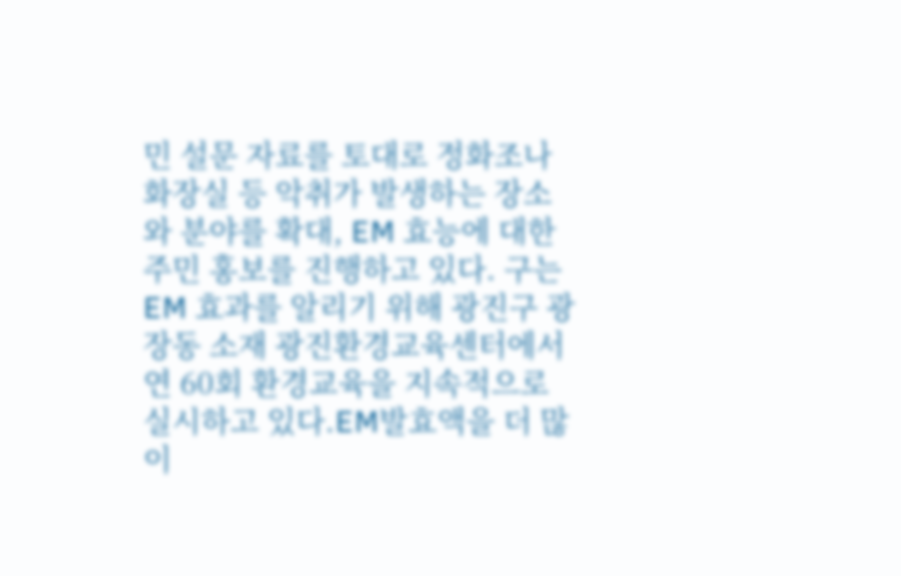민 설문 자료를 토대로 정화조나 화장실 등 악취가 발생하는 장소와 분야를 확대, EM 효능에 대한 주민 홍보를 진행하고 있다. 구는 EM 효과를 알리기 위해 광진구 광장동 소재 광진환경교육센터에서 연 60회 환경교육을 지속적으로 실시하고 있다.EM발효액을 더 많이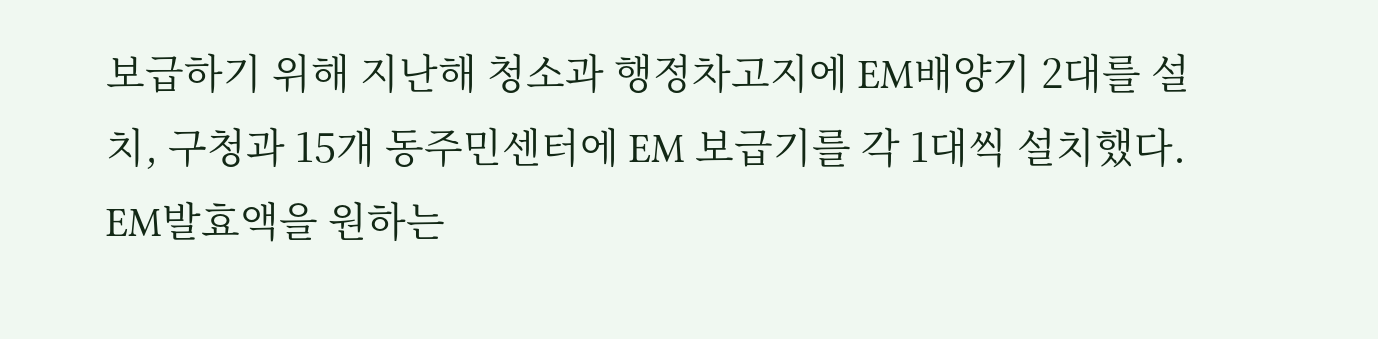보급하기 위해 지난해 청소과 행정차고지에 EM배양기 2대를 설치, 구청과 15개 동주민센터에 EM 보급기를 각 1대씩 설치했다. EM발효액을 원하는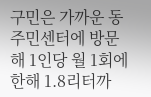구민은 가까운 동주민센터에 방문해 1인당 월 1회에 한해 1.8리터까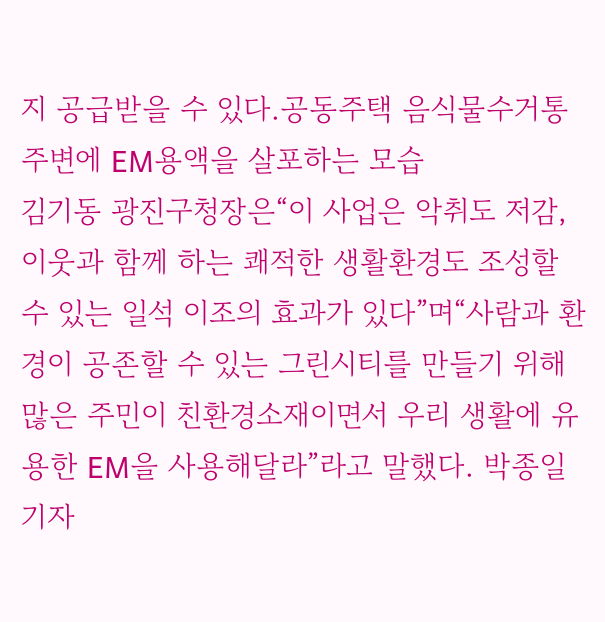지 공급받을 수 있다.공동주택 음식물수거통 주변에 EM용액을 살포하는 모습
김기동 광진구청장은“이 사업은 악취도 저감, 이웃과 함께 하는 쾌적한 생활환경도 조성할 수 있는 일석 이조의 효과가 있다”며“사람과 환경이 공존할 수 있는 그린시티를 만들기 위해 많은 주민이 친환경소재이면서 우리 생활에 유용한 EM을 사용해달라”라고 말했다. 박종일 기자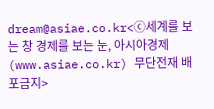dream@asiae.co.kr<ⓒ세계를 보는 창 경제를 보는 눈, 아시아경제(www.asiae.co.kr) 무단전재 배포금지>